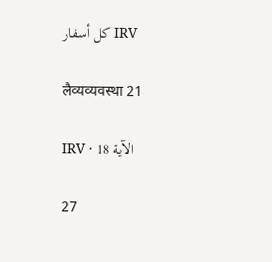كل أسفار IRV

लैव्यव्यवस्था 21

IRV · الآية 18

27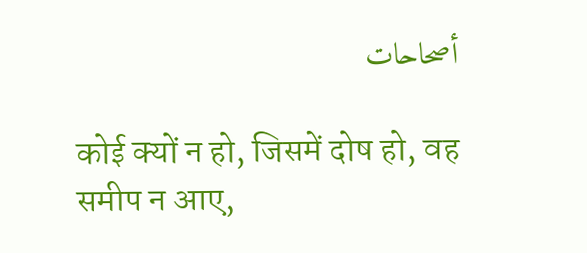أصحاحات

कोई क्यों न हो, जिसमें दोष हो, वह समीप न आए,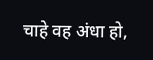चाहे वह अंधा हो,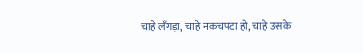चाहे लँगड़ा, चाहे नकचपटा हो, चाहे उसके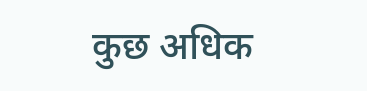कुछ अधिक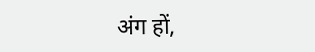अंग हों,